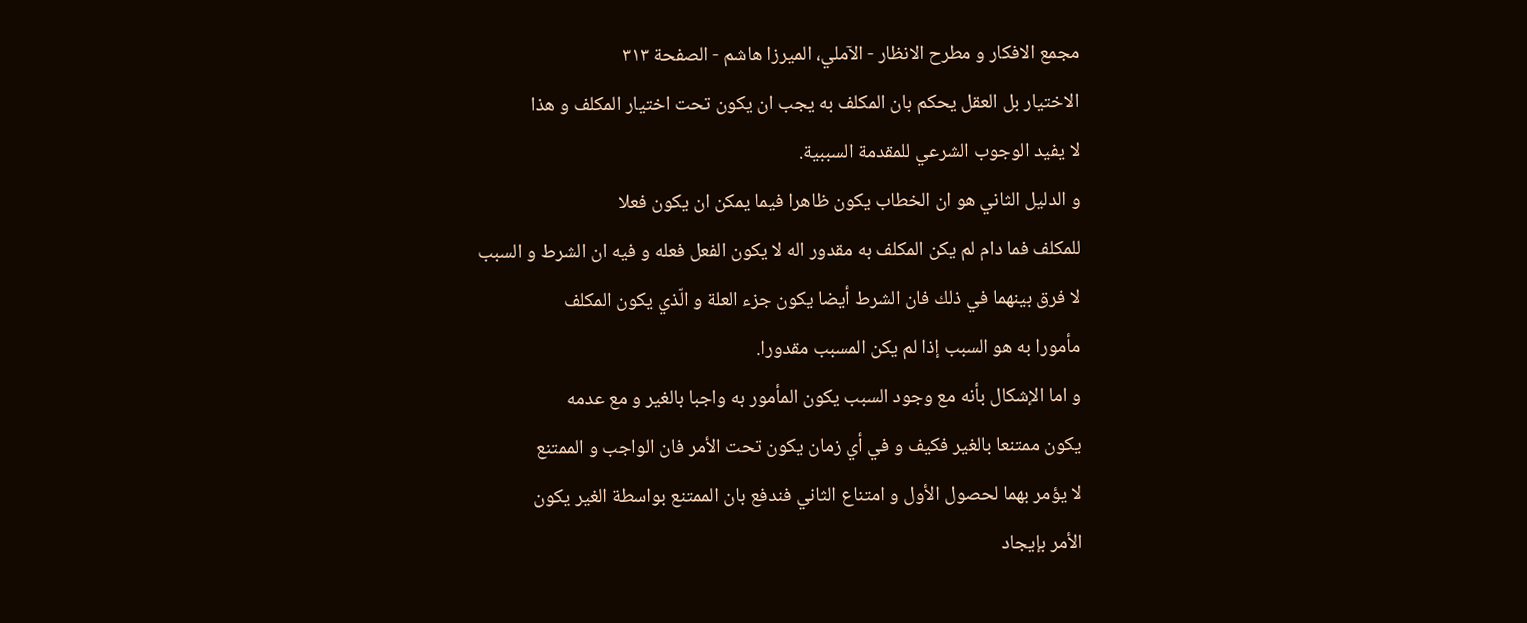مجمع الافكار و مطرح الانظار - الآملي، الميرزا هاشم - الصفحة ٣١٣
الاختيار بل العقل يحكم بان المكلف به يجب ان يكون تحت اختيار المكلف و هذا
لا يفيد الوجوب الشرعي للمقدمة السببية.
و الدليل الثاني هو ان الخطاب يكون ظاهرا فيما يمكن ان يكون فعلا
للمكلف فما دام لم يكن المكلف به مقدور اله لا يكون الفعل فعله و فيه ان الشرط و السبب
لا فرق بينهما في ذلك فان الشرط أيضا يكون جزء العلة و الّذي يكون المكلف
مأمورا به هو السبب إذا لم يكن المسبب مقدورا.
و اما الإشكال بأنه مع وجود السبب يكون المأمور به واجبا بالغير و مع عدمه
يكون ممتنعا بالغير فكيف و في أي زمان يكون تحت الأمر فان الواجب و الممتنع
لا يؤمر بهما لحصول الأول و امتناع الثاني فندفع بان الممتنع بواسطة الغير يكون
الأمر بإيجاد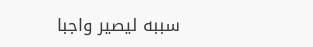سببه ليصير واجبا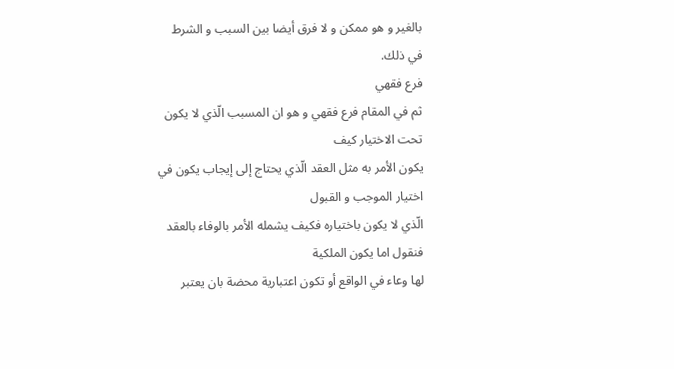بالغير و هو ممكن و لا فرق أيضا بين السبب و الشرط
في ذلك.
فرع فقهي
ثم في المقام فرع فقهي و هو ان المسبب الّذي لا يكون تحت الاختيار كيف
يكون الأمر به مثل العقد الّذي يحتاج إلى إيجاب يكون في اختيار الموجب و القبول
الّذي لا يكون باختياره فكيف يشمله الأمر بالوفاء بالعقد فنقول اما يكون الملكية
لها وعاء في الواقع أو تكون اعتبارية محضة بان يعتبر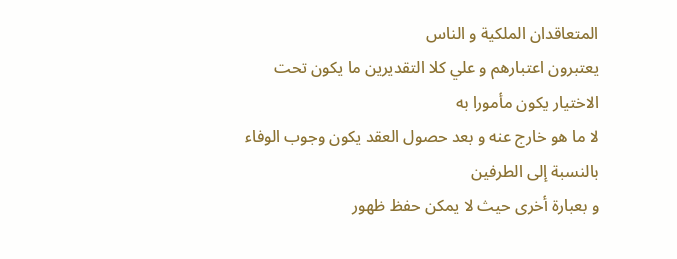المتعاقدان الملكية و الناس
يعتبرون اعتبارهم و علي كلا التقديرين ما يكون تحت الاختيار يكون مأمورا به
لا ما هو خارج عنه و بعد حصول العقد يكون وجوب الوفاء بالنسبة إلى الطرفين
و بعبارة أخرى حيث لا يمكن حفظ ظهور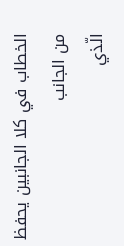الخطاب في كلا الجانبين يحفظ من الجانب
الّذي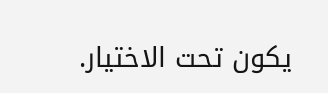يكون تحت الاختيار.